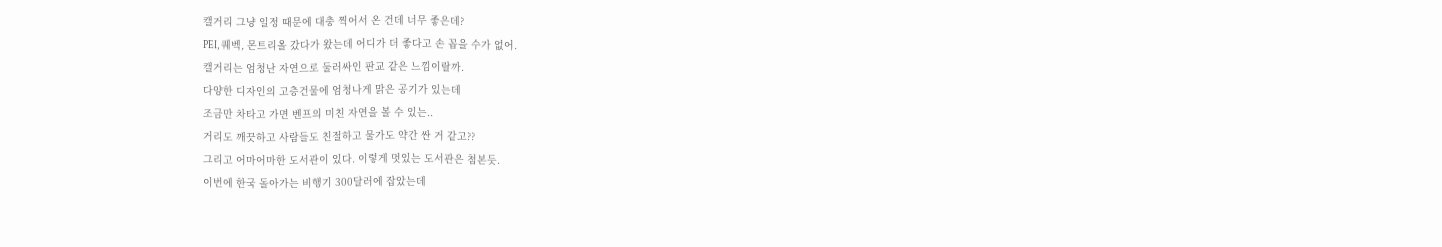캘거리 그냥 일정 때문에 대충 찍어서 온 건데 너무 좋은데?
PEI, 퀘벡, 몬트리올 갔다가 왔는데 어디가 더 좋다고 손 꼽을 수가 없어.
캘거리는 엄청난 자연으로 둘러싸인 판교 같은 느낌이랄까.
다양한 디자인의 고층건물에 엄청나게 맑은 공기가 있는데
조금만 차타고 가면 벤프의 미친 자연을 볼 수 있는..
거리도 깨끗하고 사람들도 친절하고 물가도 약간 싼 거 같고??
그리고 어마어마한 도서관이 있다. 이렇게 멋있는 도서관은 첨본듯.
이번에 한국 돌아가는 비행기 300달러에 잡았는데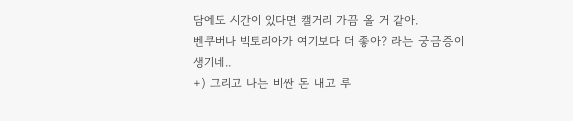담에도 시간이 있다면 캘거리 가끔 올 거 같아.
벤쿠버나 빅토리아가 여기보다 더 좋아? 라는 궁금증이 생기네..
+) 그리고 나는 비싼 돈 내고 루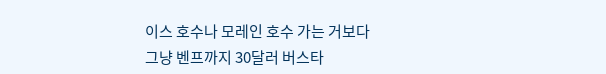이스 호수나 모레인 호수 가는 거보다
그냥 벤프까지 30달러 버스타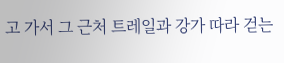고 가서 그 근처 트레일과 강가 따라 걷는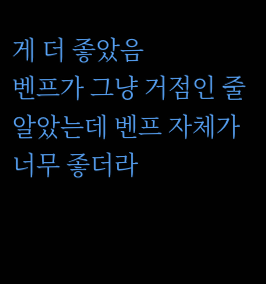게 더 좋았음
벤프가 그냥 거점인 줄 알았는데 벤프 자체가 너무 좋더라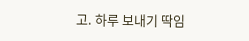고. 하루 보내기 딱임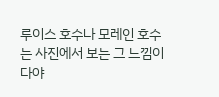루이스 호수나 모레인 호수는 사진에서 보는 그 느낌이 다야